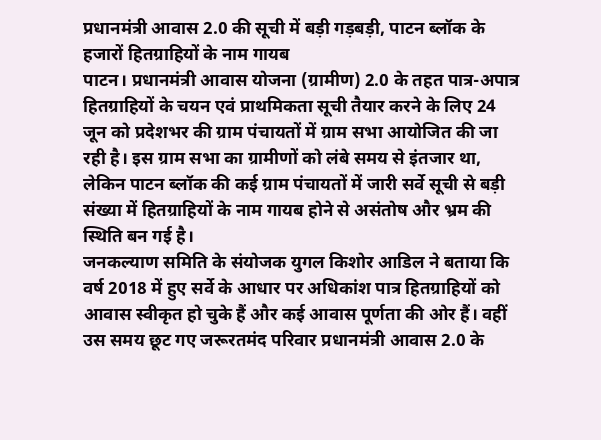प्रधानमंत्री आवास 2.0 की सूची में बड़ी गड़बड़ी, पाटन ब्लॉक के हजारों हितग्राहियों के नाम गायब
पाटन। प्रधानमंत्री आवास योजना (ग्रामीण) 2.0 के तहत पात्र-अपात्र हितग्राहियों के चयन एवं प्राथमिकता सूची तैयार करने के लिए 24 जून को प्रदेशभर की ग्राम पंचायतों में ग्राम सभा आयोजित की जा रही है। इस ग्राम सभा का ग्रामीणों को लंबे समय से इंतजार था, लेकिन पाटन ब्लॉक की कई ग्राम पंचायतों में जारी सर्वे सूची से बड़ी संख्या में हितग्राहियों के नाम गायब होने से असंतोष और भ्रम की स्थिति बन गई है।
जनकल्याण समिति के संयोजक युगल किशोर आडिल ने बताया कि वर्ष 2018 में हुए सर्वे के आधार पर अधिकांश पात्र हितग्राहियों को आवास स्वीकृत हो चुके हैं और कई आवास पूर्णता की ओर हैं। वहीं उस समय छूट गए जरूरतमंद परिवार प्रधानमंत्री आवास 2.0 के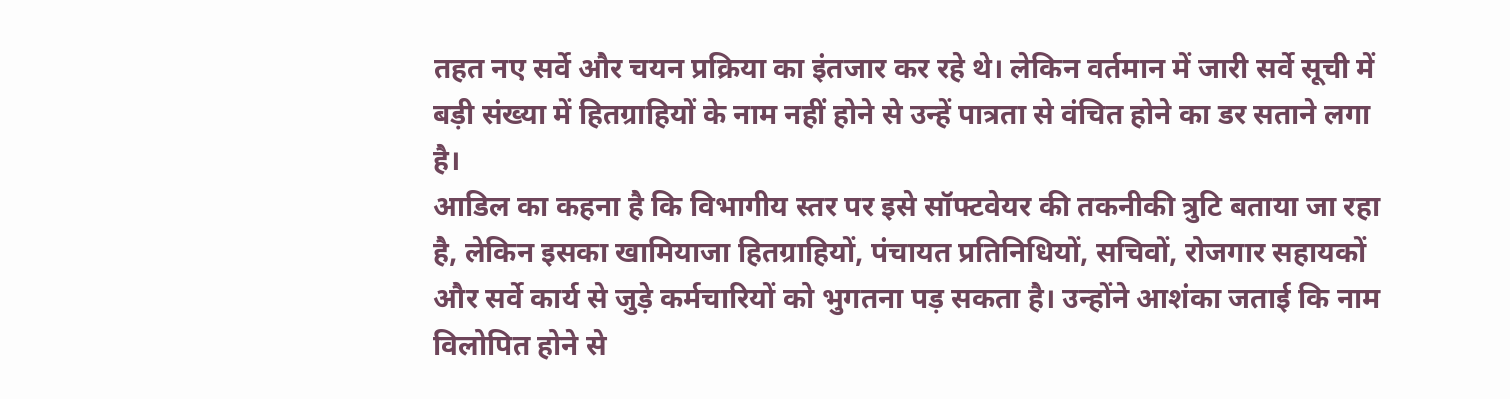तहत नए सर्वे और चयन प्रक्रिया का इंतजार कर रहे थे। लेकिन वर्तमान में जारी सर्वे सूची में बड़ी संख्या में हितग्राहियों के नाम नहीं होने से उन्हें पात्रता से वंचित होने का डर सताने लगा है।
आडिल का कहना है कि विभागीय स्तर पर इसे सॉफ्टवेयर की तकनीकी त्रुटि बताया जा रहा है, लेकिन इसका खामियाजा हितग्राहियों, पंचायत प्रतिनिधियों, सचिवों, रोजगार सहायकों और सर्वे कार्य से जुड़े कर्मचारियों को भुगतना पड़ सकता है। उन्होंने आशंका जताई कि नाम विलोपित होने से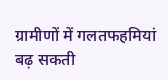ग्रामीणों में गलतफहमियां बढ़ सकती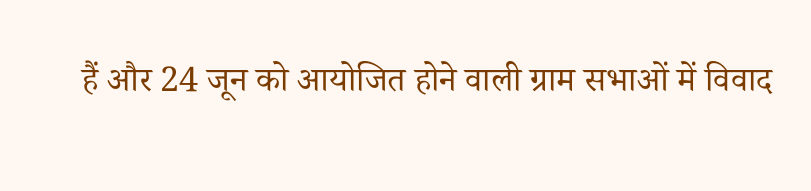हैं और 24 जून को आयोजित होने वाली ग्राम सभाओं में विवाद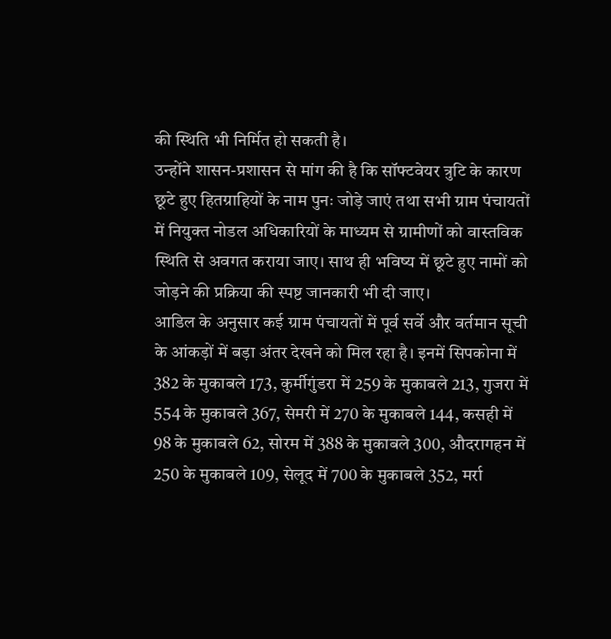की स्थिति भी निर्मित हो सकती है।
उन्होंने शासन-प्रशासन से मांग की है कि सॉफ्टवेयर त्रुटि के कारण छूटे हुए हितग्राहियों के नाम पुनः जोड़े जाएं तथा सभी ग्राम पंचायतों में नियुक्त नोडल अधिकारियों के माध्यम से ग्रामीणों को वास्तविक स्थिति से अवगत कराया जाए। साथ ही भविष्य में छूटे हुए नामों को जोड़ने की प्रक्रिया की स्पष्ट जानकारी भी दी जाए।
आडिल के अनुसार कई ग्राम पंचायतों में पूर्व सर्वे और वर्तमान सूची के आंकड़ों में बड़ा अंतर देखने को मिल रहा है। इनमें सिपकोना में 382 के मुकाबले 173, कुर्मीगुंडरा में 259 के मुकाबले 213, गुजरा में 554 के मुकाबले 367, सेमरी में 270 के मुकाबले 144, कसही में 98 के मुकाबले 62, सोरम में 388 के मुकाबले 300, औदरागहन में 250 के मुकाबले 109, सेलूद में 700 के मुकाबले 352, मर्रा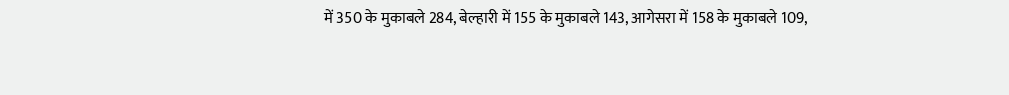में 350 के मुकाबले 284, बेल्हारी में 155 के मुकाबले 143, आगेसरा में 158 के मुकाबले 109,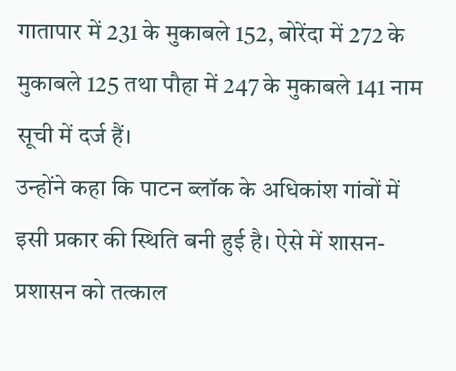गातापार में 231 के मुकाबले 152, बोरेंदा में 272 के मुकाबले 125 तथा पौहा में 247 के मुकाबले 141 नाम सूची में दर्ज हैं।
उन्होंने कहा कि पाटन ब्लॉक के अधिकांश गांवों में इसी प्रकार की स्थिति बनी हुई है। ऐसे में शासन-प्रशासन को तत्काल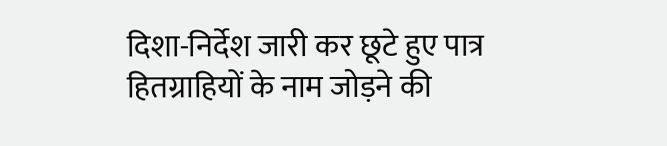दिशा-निर्देश जारी कर छूटे हुए पात्र हितग्राहियों के नाम जोड़ने की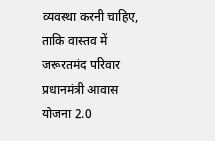व्यवस्था करनी चाहिए, ताकि वास्तव में जरूरतमंद परिवार प्रधानमंत्री आवास योजना 2.0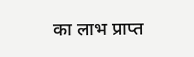का लाभ प्राप्त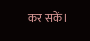कर सकें।